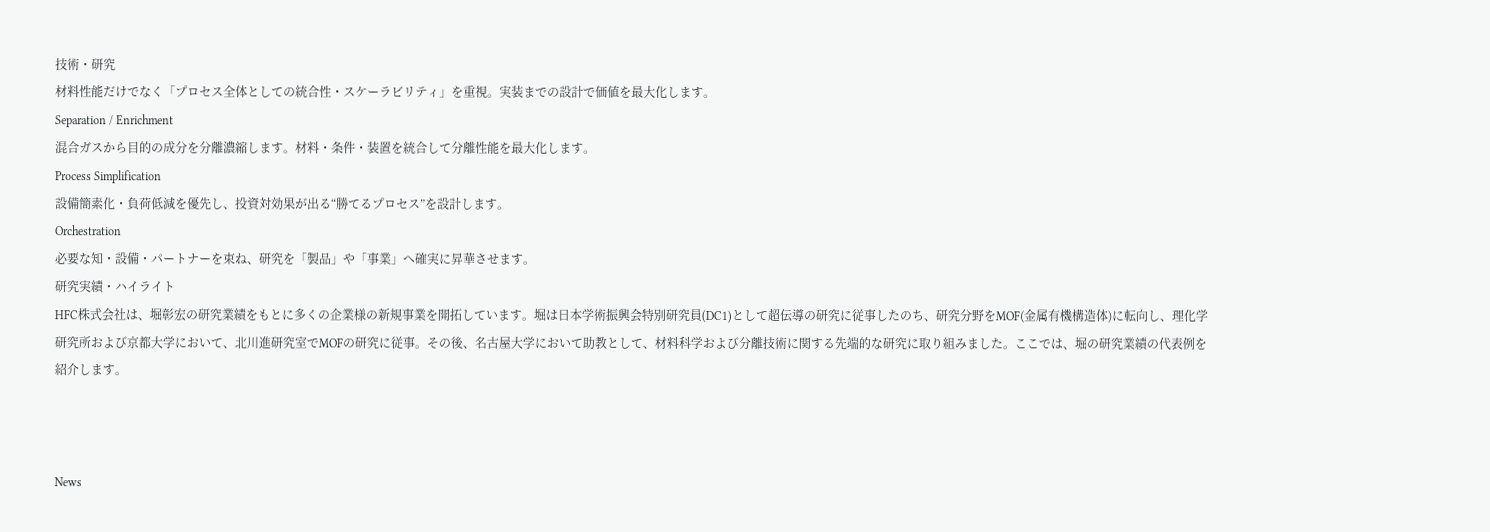技術・研究
材料性能だけでなく「プロセス全体としての統合性・スケーラビリティ」を重視。実装までの設計で価値を最大化します。
Separation / Enrichment
混合ガスから目的の成分を分離濃縮します。材料・条件・装置を統合して分離性能を最大化します。
Process Simplification
設備簡素化・負荷低減を優先し、投資対効果が出る“勝てるプロセス”を設計します。
Orchestration
必要な知・設備・パートナーを束ね、研究を「製品」や「事業」へ確実に昇華させます。
研究実績・ハイライト
HFC株式会社は、堀彰宏の研究業績をもとに多くの企業様の新規事業を開拓しています。堀は日本学術振興会特別研究員(DC1)として超伝導の研究に従事したのち、研究分野をMOF(金属有機構造体)に転向し、理化学研究所および京都大学において、北川進研究室でMOFの研究に従事。その後、名古屋大学において助教として、材料科学および分離技術に関する先端的な研究に取り組みました。ここでは、堀の研究業績の代表例を紹介します。



News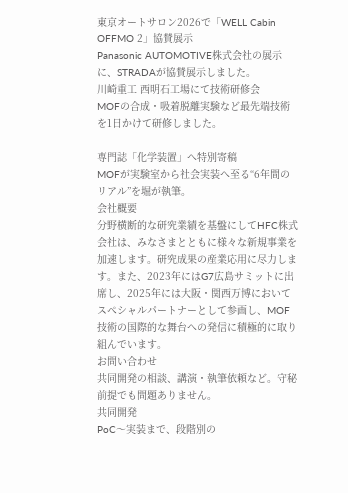東京オートサロン2026で「WELL Cabin OFFMO 2」協賛展示
Panasonic AUTOMOTIVE株式会社の展示に、STRADAが協賛展示しました。
川崎重工 西明石工場にて技術研修会
MOFの合成・吸着脱離実験など最先端技術を1日かけて研修しました。

専門誌「化学装置」へ特別寄稿
MOFが実験室から社会実装へ至る“6年間のリアル”を堀が執筆。
会社概要
分野横断的な研究業績を基盤にしてHFC株式会社は、みなさまとともに様々な新規事業を加速します。研究成果の産業応用に尽力します。また、2023年にはG7広島サミットに出席し、2025年には大阪・関西万博においてスペシャルパートナーとして参画し、MOF技術の国際的な舞台への発信に積極的に取り組んでいます。
お問い合わせ
共同開発の相談、講演・執筆依頼など。守秘前提でも問題ありません。
共同開発
PoC〜実装まで、段階別の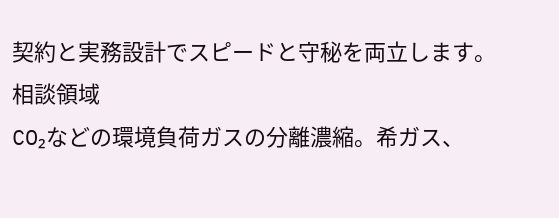契約と実務設計でスピードと守秘を両立します。
相談領域
CO₂などの環境負荷ガスの分離濃縮。希ガス、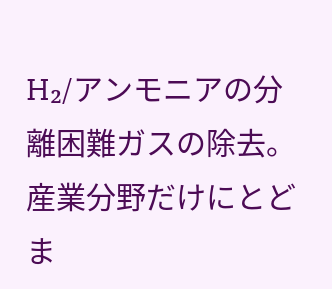H₂/アンモニアの分離困難ガスの除去。産業分野だけにとどま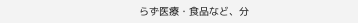らず医療・食品など、分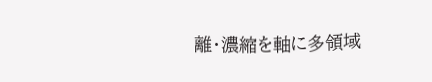離・濃縮を軸に多領域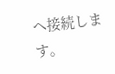へ接続します。